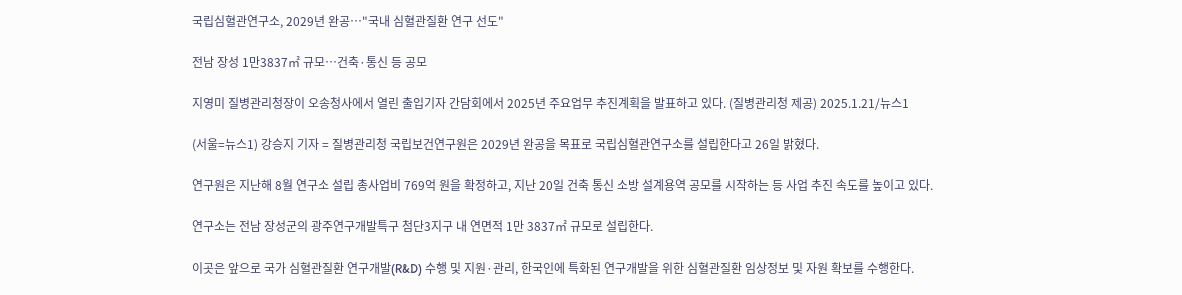국립심혈관연구소, 2029년 완공…"국내 심혈관질환 연구 선도"

전남 장성 1만3837㎡ 규모…건축·통신 등 공모

지영미 질병관리청장이 오송청사에서 열린 출입기자 간담회에서 2025년 주요업무 추진계획을 발표하고 있다. (질병관리청 제공) 2025.1.21/뉴스1

(서울=뉴스1) 강승지 기자 = 질병관리청 국립보건연구원은 2029년 완공을 목표로 국립심혈관연구소를 설립한다고 26일 밝혔다.

연구원은 지난해 8월 연구소 설립 총사업비 769억 원을 확정하고, 지난 20일 건축 통신 소방 설계용역 공모를 시작하는 등 사업 추진 속도를 높이고 있다.

연구소는 전남 장성군의 광주연구개발특구 첨단3지구 내 연면적 1만 3837㎡ 규모로 설립한다.

이곳은 앞으로 국가 심혈관질환 연구개발(R&D) 수행 및 지원·관리, 한국인에 특화된 연구개발을 위한 심혈관질환 임상정보 및 자원 확보를 수행한다.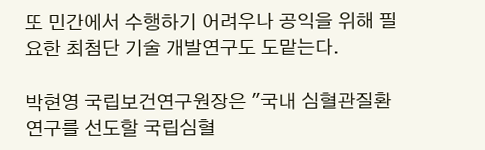또 민간에서 수행하기 어려우나 공익을 위해 필요한 최첨단 기술 개발연구도 도맡는다.

박현영 국립보건연구원장은 "국내 심혈관질환 연구를 선도할 국립심혈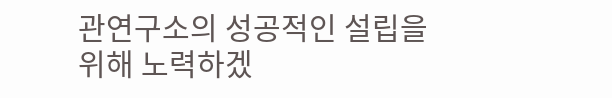관연구소의 성공적인 설립을 위해 노력하겠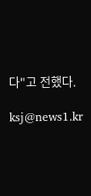다"고 전했다.

ksj@news1.kr